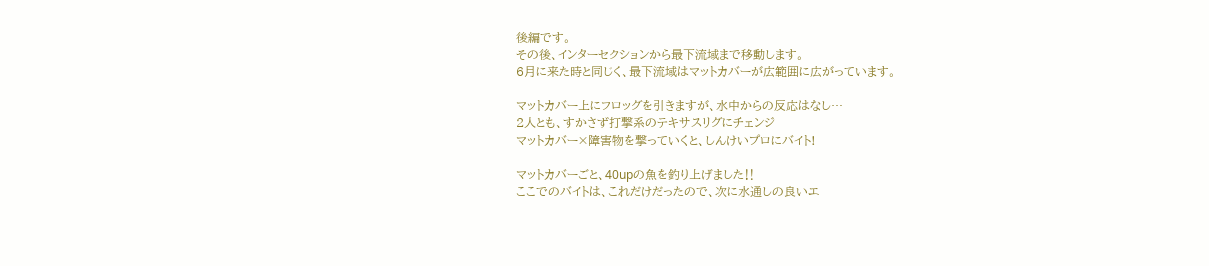後編です。
その後、インターセクションから最下流域まで移動します。
6月に来た時と同じく、最下流域はマットカバーが広範囲に広がっています。

マットカバー上にフロッグを引きますが、水中からの反応はなし…
2人とも、すかさず打撃系のテキサスリグにチェンジ
マットカバー×障害物を撃っていくと、しんけいプロにバイト!

マットカバーごと、40upの魚を釣り上げました‼
ここでのバイトは、これだけだったので、次に水通しの良いエ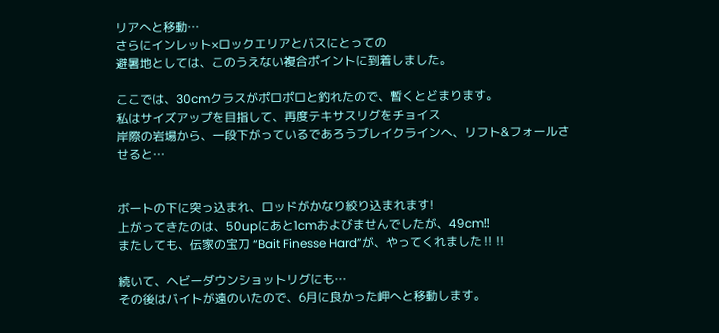リアへと移動…
さらにインレット×ロックエリアとバスにとっての
避暑地としては、このうえない複合ポイントに到着しました。

ここでは、30cmクラスがポロポロと釣れたので、暫くとどまります。
私はサイズアップを目指して、再度テキサスリグをチョイス
岸際の岩場から、一段下がっているであろうブレイクラインへ、リフト&フォールさせると…


ボートの下に突っ込まれ、ロッドがかなり絞り込まれます!
上がってきたのは、50upにあと1cmおよびませんでしたが、49cm‼
またしても、伝家の宝刀 “Bait Finesse Hard”が、やってくれました‼‼

続いて、ヘビーダウンショットリグにも…
その後はバイトが遠のいたので、6月に良かった岬へと移動します。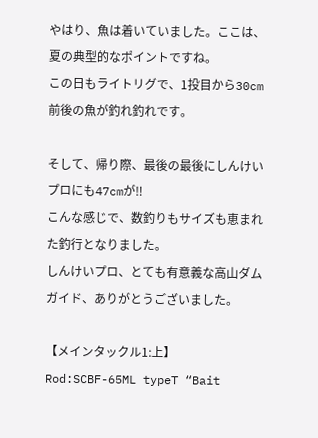やはり、魚は着いていました。ここは、夏の典型的なポイントですね。
この日もライトリグで、1投目から30cm前後の魚が釣れ釣れです。

そして、帰り際、最後の最後にしんけいプロにも47cmが‼
こんな感じで、数釣りもサイズも恵まれた釣行となりました。
しんけいプロ、とても有意義な高山ダムガイド、ありがとうございました。

【メインタックル1:上】
Rod:SCBF-65ML typeT “Bait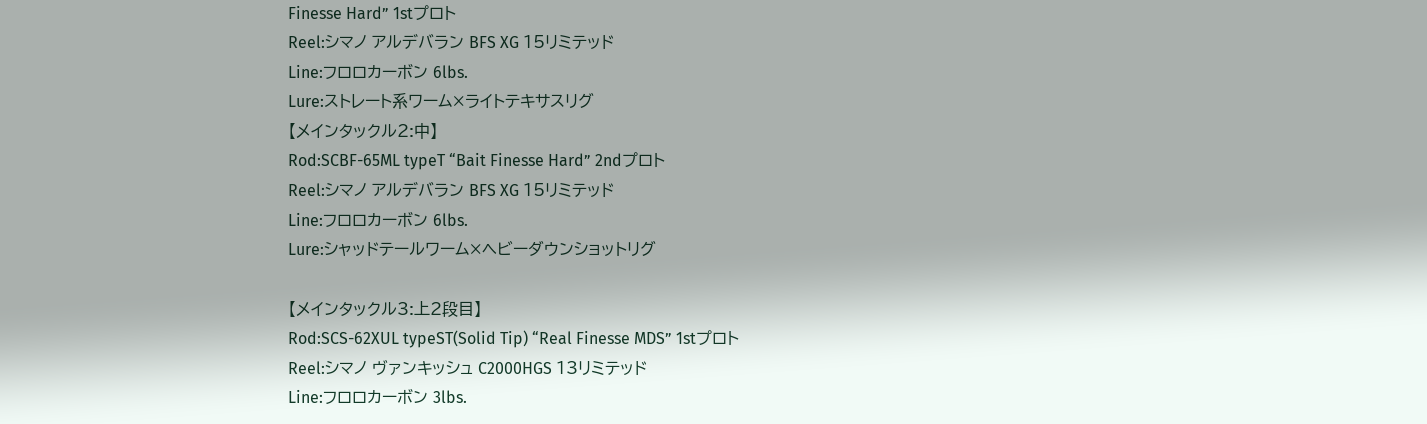Finesse Hard” 1stプロト
Reel:シマノ アルデバラン BFS XG 15リミテッド
Line:フロロカーボン 6lbs.
Lure:ストレート系ワーム×ライトテキサスリグ
【メインタックル2:中】
Rod:SCBF-65ML typeT “Bait Finesse Hard” 2ndプロト
Reel:シマノ アルデバラン BFS XG 15リミテッド
Line:フロロカーボン 6lbs.
Lure:シャッドテールワーム×ヘビーダウンショットリグ

【メインタックル3:上2段目】
Rod:SCS-62XUL typeST(Solid Tip) “Real Finesse MDS” 1stプロト
Reel:シマノ ヴァンキッシュ C2000HGS 13リミテッド
Line:フロロカーボン 3lbs.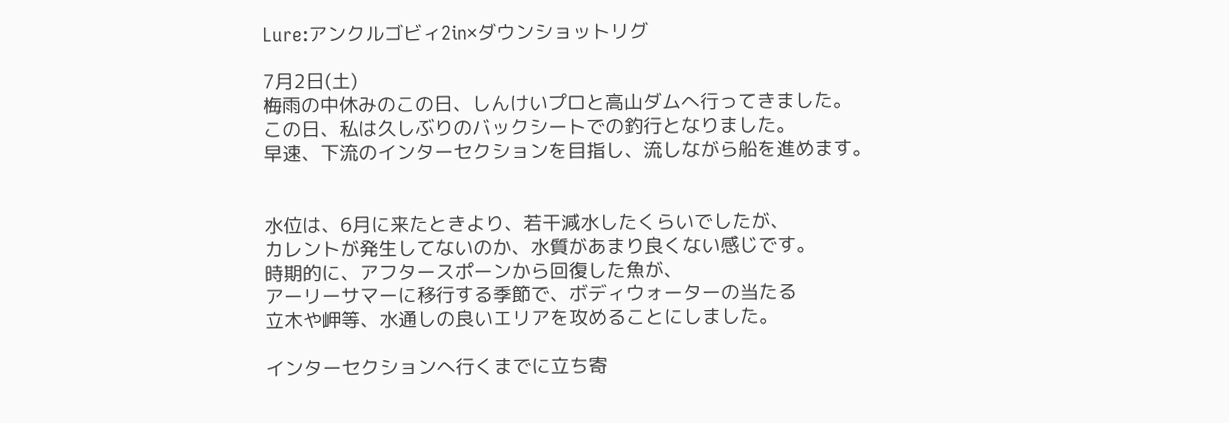Lure:アンクルゴビィ2in×ダウンショットリグ

7月2日(土)
梅雨の中休みのこの日、しんけいプロと高山ダムへ行ってきました。
この日、私は久しぶりのバックシートでの釣行となりました。
早速、下流のインターセクションを目指し、流しながら船を進めます。


水位は、6月に来たときより、若干減水したくらいでしたが、
カレントが発生してないのか、水質があまり良くない感じです。
時期的に、アフタースポーンから回復した魚が、
アーリーサマーに移行する季節で、ボディウォーターの当たる
立木や岬等、水通しの良いエリアを攻めることにしました。

インターセクションへ行くまでに立ち寄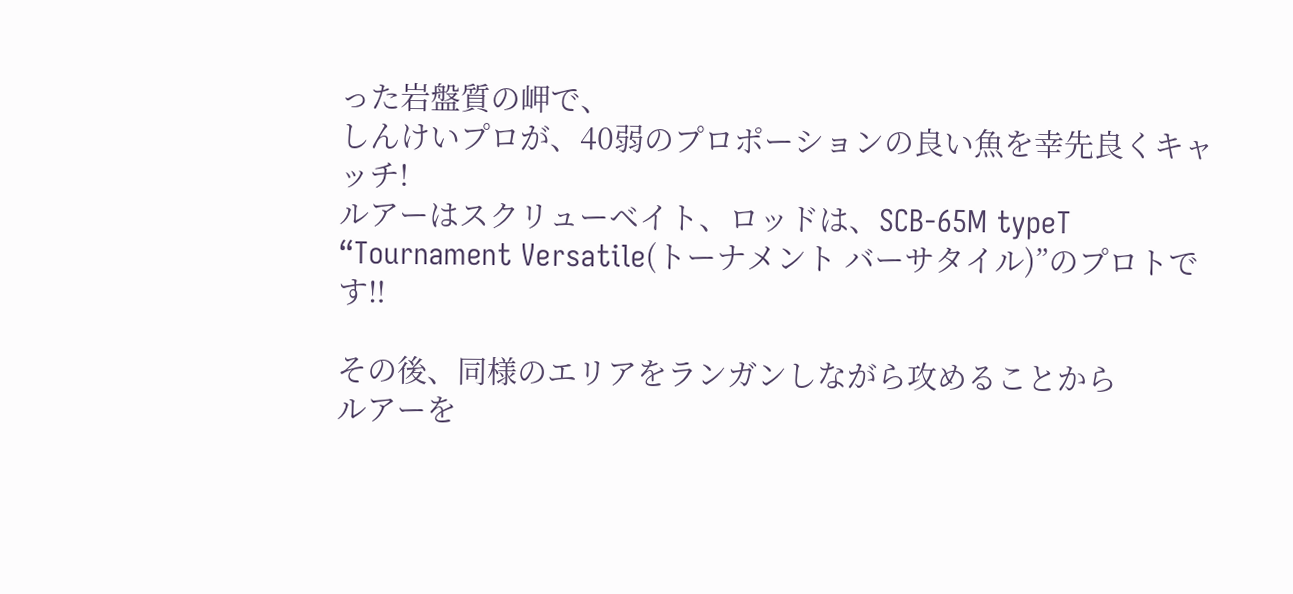った岩盤質の岬で、
しんけいプロが、40弱のプロポーションの良い魚を幸先良くキャッチ!
ルアーはスクリューベイト、ロッドは、SCB-65M typeT
“Tournament Versatile(トーナメント バーサタイル)”のプロトです‼

その後、同様のエリアをランガンしながら攻めることから
ルアーを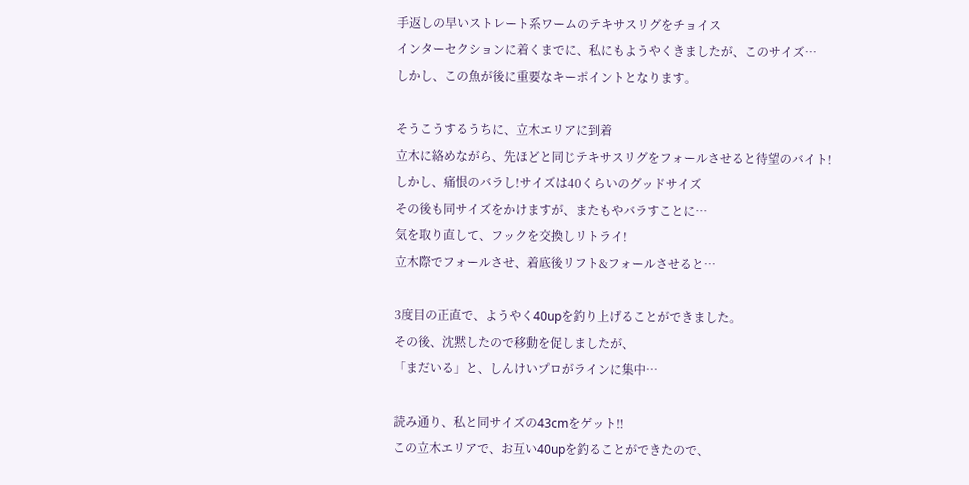手返しの早いストレート系ワームのテキサスリグをチョイス
インターセクションに着くまでに、私にもようやくきましたが、このサイズ…
しかし、この魚が後に重要なキーポイントとなります。

そうこうするうちに、立木エリアに到着
立木に絡めながら、先ほどと同じテキサスリグをフォールさせると待望のバイト!
しかし、痛恨のバラし!サイズは40くらいのグッドサイズ
その後も同サイズをかけますが、またもやバラすことに…
気を取り直して、フックを交換しリトライ!
立木際でフォールさせ、着底後リフト&フォールさせると…

3度目の正直で、ようやく40upを釣り上げることができました。
その後、沈黙したので移動を促しましたが、
「まだいる」と、しんけいプロがラインに集中…

読み通り、私と同サイズの43cmをゲット‼
この立木エリアで、お互い40upを釣ることができたので、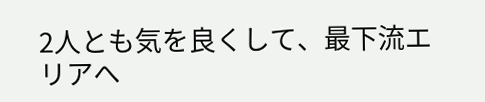2人とも気を良くして、最下流エリアへ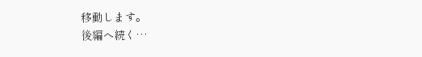移動します。
後編へ続く…